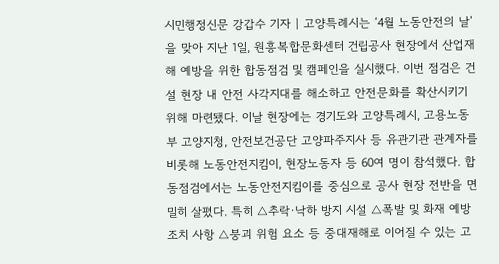시민행정신문 강갑수 기자 | 고양특례시는 ‘4월 노동안전의 날’을 맞아 지난 1일, 원흥복합문화센터 건립공사 현장에서 산업재해 예방을 위한 합동점검 및 캠페인을 실시했다. 이번 점검은 건설 현장 내 안전 사각지대를 해소하고 안전문화를 확산시키기 위해 마련됐다. 이날 현장에는 경기도와 고양특례시, 고용노동부 고양지청, 안전보건공단 고양파주지사 등 유관기관 관계자를 비롯해 노동안전지킴이, 현장노동자 등 60여 명이 참석했다. 합동점검에서는 노동안전지킴이를 중심으로 공사 현장 전반을 면밀히 살폈다. 특히 △추락·낙하 방지 시설 △폭발 및 화재 예방 조치 사항 △붕괴 위험 요소 등 중대재해로 이어질 수 있는 고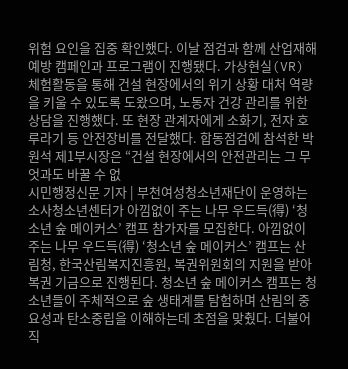위험 요인을 집중 확인했다. 이날 점검과 함께 산업재해 예방 캠페인과 프로그램이 진행됐다. 가상현실(VR) 체험활동을 통해 건설 현장에서의 위기 상황 대처 역량을 키울 수 있도록 도왔으며, 노동자 건강 관리를 위한 상담을 진행했다. 또 현장 관계자에게 소화기, 전자 호루라기 등 안전장비를 전달했다. 합동점검에 참석한 박원석 제1부시장은 “건설 현장에서의 안전관리는 그 무엇과도 바꿀 수 없
시민행정신문 기자 | 부천여성청소년재단이 운영하는 소사청소년센터가 아낌없이 주는 나무 우드득(得) ‘청소년 숲 메이커스’ 캠프 참가자를 모집한다. 아낌없이 주는 나무 우드득(得) ‘청소년 숲 메이커스’ 캠프는 산림청, 한국산림복지진흥원, 복권위원회의 지원을 받아 복권 기금으로 진행된다. 청소년 숲 메이커스 캠프는 청소년들이 주체적으로 숲 생태계를 탐험하며 산림의 중요성과 탄소중립을 이해하는데 초점을 맞췄다. 더불어 직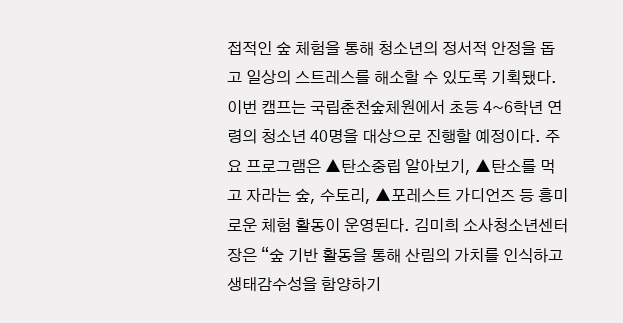접적인 숲 체험을 통해 청소년의 정서적 안정을 돕고 일상의 스트레스를 해소할 수 있도록 기획됐다. 이번 캠프는 국립춘천숲체원에서 초등 4~6학년 연령의 청소년 40명을 대상으로 진행할 예정이다. 주요 프로그램은 ▲탄소중립 알아보기, ▲탄소를 먹고 자라는 숲, 수토리, ▲포레스트 가디언즈 등 흥미로운 체험 활동이 운영된다. 김미희 소사청소년센터장은 “숲 기반 활동을 통해 산림의 가치를 인식하고 생태감수성을 함양하기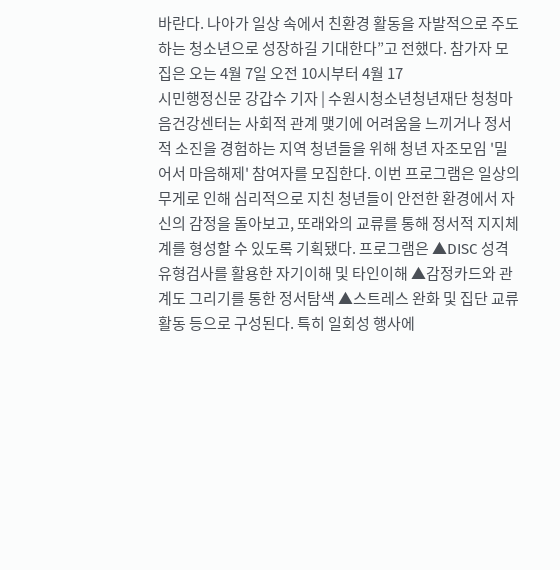바란다. 나아가 일상 속에서 친환경 활동을 자발적으로 주도하는 청소년으로 성장하길 기대한다”고 전했다. 참가자 모집은 오는 4월 7일 오전 10시부터 4월 17
시민행정신문 강갑수 기자 | 수원시청소년청년재단 청청마음건강센터는 사회적 관계 맺기에 어려움을 느끼거나 정서적 소진을 경험하는 지역 청년들을 위해 청년 자조모임 '밀어서 마음해제' 참여자를 모집한다. 이번 프로그램은 일상의 무게로 인해 심리적으로 지친 청년들이 안전한 환경에서 자신의 감정을 돌아보고, 또래와의 교류를 통해 정서적 지지체계를 형성할 수 있도록 기획됐다. 프로그램은 ▲DISC 성격유형검사를 활용한 자기이해 및 타인이해 ▲감정카드와 관계도 그리기를 통한 정서탐색 ▲스트레스 완화 및 집단 교류 활동 등으로 구성된다. 특히 일회성 행사에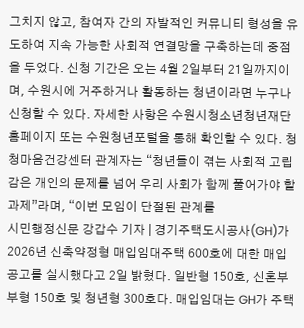그치지 않고, 참여자 간의 자발적인 커뮤니티 형성을 유도하여 지속 가능한 사회적 연결망을 구축하는데 중점을 두었다. 신청 기간은 오는 4월 2일부터 21일까지이며, 수원시에 거주하거나 활동하는 청년이라면 누구나 신청할 수 있다. 자세한 사항은 수원시청소년청년재단 홈페이지 또는 수원청년포털을 통해 확인할 수 있다. 청청마음건강센터 관계자는 “청년들이 겪는 사회적 고립감은 개인의 문제를 넘어 우리 사회가 함께 풀어가야 할 과제”라며, “이번 모임이 단절된 관계를
시민행정신문 강갑수 기자 | 경기주택도시공사(GH)가 2026년 신축약정형 매입임대주택 600호에 대한 매입 공고를 실시했다고 2일 밝혔다. 일반형 150호, 신혼부부형 150호 및 청년형 300호다. 매입임대는 GH가 주택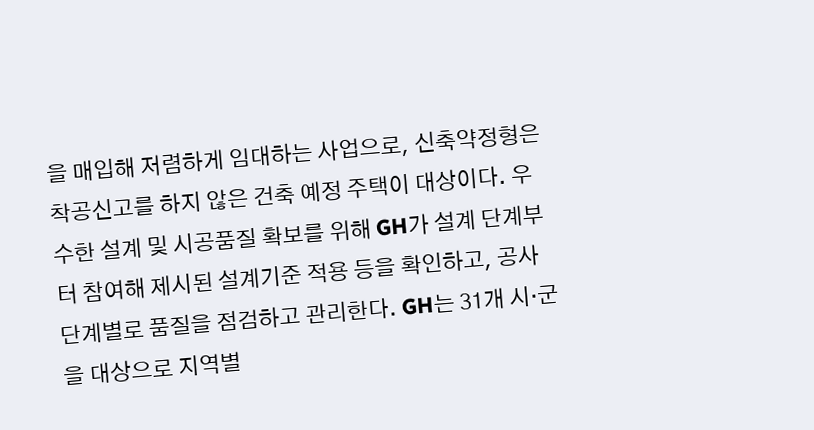을 매입해 저렴하게 임대하는 사업으로, 신축약정형은 착공신고를 하지 않은 건축 예정 주택이 대상이다. 우수한 설계 및 시공품질 확보를 위해 GH가 설계 단계부터 참여해 제시된 설계기준 적용 등을 확인하고, 공사 단계별로 품질을 점검하고 관리한다. GH는 31개 시·군을 대상으로 지역별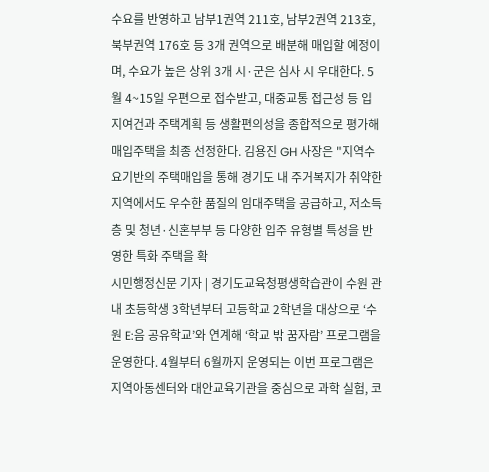수요를 반영하고 남부1권역 211호, 남부2권역 213호, 북부권역 176호 등 3개 권역으로 배분해 매입할 예정이며, 수요가 높은 상위 3개 시·군은 심사 시 우대한다. 5월 4~15일 우편으로 접수받고, 대중교통 접근성 등 입지여건과 주택계획 등 생활편의성을 종합적으로 평가해 매입주택을 최종 선정한다. 김용진 GH 사장은 "지역수요기반의 주택매입을 통해 경기도 내 주거복지가 취약한 지역에서도 우수한 품질의 임대주택을 공급하고, 저소득층 및 청년·신혼부부 등 다양한 입주 유형별 특성을 반영한 특화 주택을 확
시민행정신문 기자 | 경기도교육청평생학습관이 수원 관내 초등학생 3학년부터 고등학교 2학년을 대상으로 ‘수원 E:음 공유학교’와 연계해 ‘학교 밖 꿈자람’ 프로그램을 운영한다. 4월부터 6월까지 운영되는 이번 프로그램은 지역아동센터와 대안교육기관을 중심으로 과학 실험, 코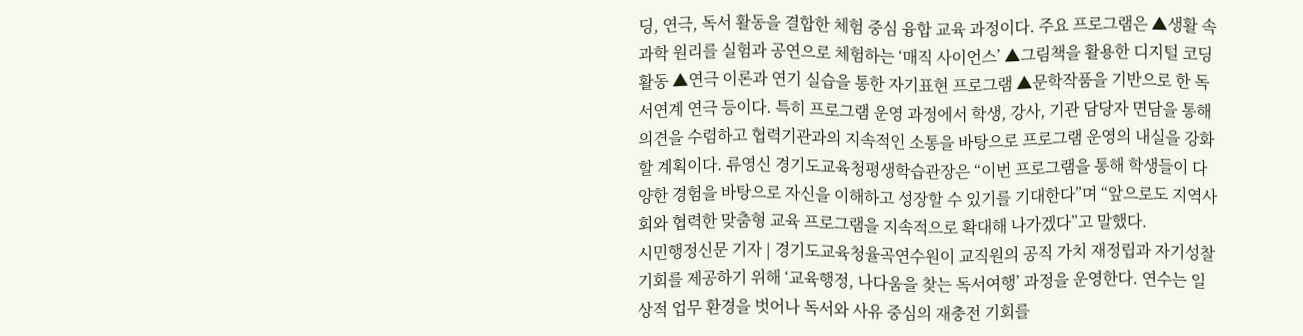딩, 연극, 독서 활동을 결합한 체험 중심 융합 교육 과정이다. 주요 프로그램은 ▲생활 속 과학 원리를 실험과 공연으로 체험하는 ‘매직 사이언스’ ▲그림책을 활용한 디지털 코딩 활동 ▲연극 이론과 연기 실습을 통한 자기표현 프로그램 ▲문학작품을 기반으로 한 독서연계 연극 등이다. 특히 프로그램 운영 과정에서 학생, 강사, 기관 담당자 면담을 통해 의견을 수렴하고 협력기관과의 지속적인 소통을 바탕으로 프로그램 운영의 내실을 강화할 계획이다. 류영신 경기도교육청평생학습관장은 “이번 프로그램을 통해 학생들이 다양한 경험을 바탕으로 자신을 이해하고 성장할 수 있기를 기대한다”며 “앞으로도 지역사회와 협력한 맞춤형 교육 프로그램을 지속적으로 확대해 나가겠다”고 말했다.
시민행정신문 기자 | 경기도교육청율곡연수원이 교직원의 공직 가치 재정립과 자기성찰 기회를 제공하기 위해 ‘교육행정, 나다움을 찾는 독서여행’ 과정을 운영한다. 연수는 일상적 업무 환경을 벗어나 독서와 사유 중심의 재충전 기회를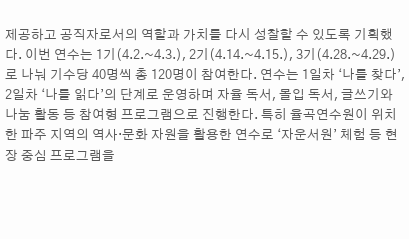제공하고 공직자로서의 역할과 가치를 다시 성찰할 수 있도록 기획했다. 이번 연수는 1기(4.2.~4.3.), 2기(4.14.~4.15.), 3기(4.28.~4.29.)로 나눠 기수당 40명씩 총 120명이 참여한다. 연수는 1일차 ‘나를 찾다’, 2일차 ‘나를 읽다’의 단계로 운영하며 자율 독서, 몰입 독서, 글쓰기와 나눔 활동 등 참여형 프로그램으로 진행한다. 특히 율곡연수원이 위치한 파주 지역의 역사·문화 자원을 활용한 연수로 ‘자운서원’ 체험 등 현장 중심 프로그램을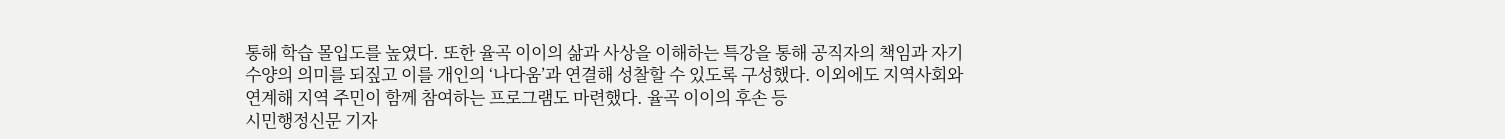통해 학습 몰입도를 높였다. 또한 율곡 이이의 삶과 사상을 이해하는 특강을 통해 공직자의 책임과 자기 수양의 의미를 되짚고 이를 개인의 ‘나다움’과 연결해 성찰할 수 있도록 구성했다. 이외에도 지역사회와 연계해 지역 주민이 함께 참여하는 프로그램도 마련했다. 율곡 이이의 후손 등
시민행정신문 기자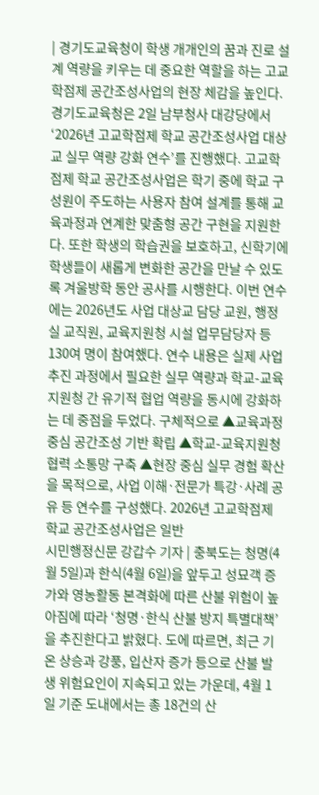| 경기도교육청이 학생 개개인의 꿈과 진로 설계 역량을 키우는 데 중요한 역할을 하는 고교학점제 공간조성사업의 현장 체감을 높인다. 경기도교육청은 2일 남부청사 대강당에서 ‘2026년 고교학점제 학교 공간조성사업 대상교 실무 역량 강화 연수’를 진행했다. 고교학점제 학교 공간조성사업은 학기 중에 학교 구성원이 주도하는 사용자 참여 설계를 통해 교육과정과 연계한 맞춤형 공간 구현을 지원한다. 또한 학생의 학습권을 보호하고, 신학기에 학생들이 새롭게 변화한 공간을 만날 수 있도록 겨울방학 동안 공사를 시행한다. 이번 연수에는 2026년도 사업 대상교 담당 교원, 행정실 교직원, 교육지원청 시설 업무담당자 등 130여 명이 참여했다. 연수 내용은 실제 사업 추진 과정에서 필요한 실무 역량과 학교-교육지원청 간 유기적 협업 역량을 동시에 강화하는 데 중점을 두었다. 구체적으로 ▲교육과정 중심 공간조성 기반 확립 ▲학교-교육지원청 협력 소통망 구축 ▲현장 중심 실무 경험 확산을 목적으로, 사업 이해·전문가 특강·사례 공유 등 연수를 구성했다. 2026년 고교학점제 학교 공간조성사업은 일반
시민행정신문 강갑수 기자 | 충북도는 청명(4월 5일)과 한식(4월 6일)을 앞두고 성묘객 증가와 영농활동 본격화에 따른 산불 위험이 높아짐에 따라 ‘청명·한식 산불 방지 특별대책’을 추진한다고 밝혔다. 도에 따르면, 최근 기온 상승과 강풍, 입산자 증가 등으로 산불 발생 위험요인이 지속되고 있는 가운데, 4월 1일 기준 도내에서는 총 18건의 산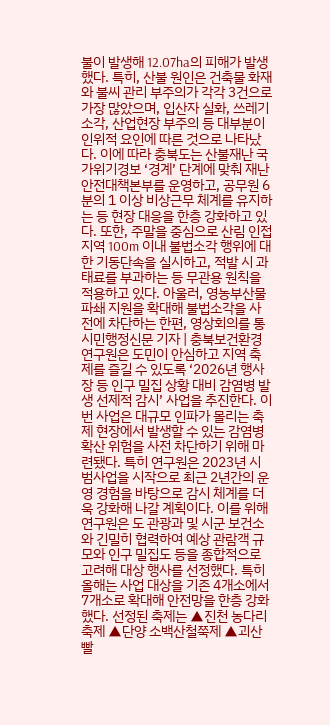불이 발생해 12.07ha의 피해가 발생했다. 특히, 산불 원인은 건축물 화재와 불씨 관리 부주의가 각각 3건으로 가장 많았으며, 입산자 실화, 쓰레기 소각, 산업현장 부주의 등 대부분이 인위적 요인에 따른 것으로 나타났다. 이에 따라 충북도는 산불재난 국가위기경보 ‘경계’ 단계에 맞춰 재난안전대책본부를 운영하고, 공무원 6분의 1 이상 비상근무 체계를 유지하는 등 현장 대응을 한층 강화하고 있다. 또한, 주말을 중심으로 산림 인접 지역 100m 이내 불법소각 행위에 대한 기동단속을 실시하고, 적발 시 과태료를 부과하는 등 무관용 원칙을 적용하고 있다. 아울러, 영농부산물 파쇄 지원을 확대해 불법소각을 사전에 차단하는 한편, 영상회의를 통
시민행정신문 기자 | 충북보건환경연구원은 도민이 안심하고 지역 축제를 즐길 수 있도록 ‘2026년 행사장 등 인구 밀집 상황 대비 감염병 발생 선제적 감시’ 사업을 추진한다. 이번 사업은 대규모 인파가 몰리는 축제 현장에서 발생할 수 있는 감염병 확산 위험을 사전 차단하기 위해 마련됐다. 특히 연구원은 2023년 시범사업을 시작으로 최근 2년간의 운영 경험을 바탕으로 감시 체계를 더욱 강화해 나갈 계획이다. 이를 위해 연구원은 도 관광과 및 시군 보건소와 긴밀히 협력하여 예상 관람객 규모와 인구 밀집도 등을 종합적으로 고려해 대상 행사를 선정했다. 특히 올해는 사업 대상을 기존 4개소에서 7개소로 확대해 안전망을 한층 강화했다. 선정된 축제는 ▲진천 농다리축제 ▲단양 소백산철쭉제 ▲괴산 빨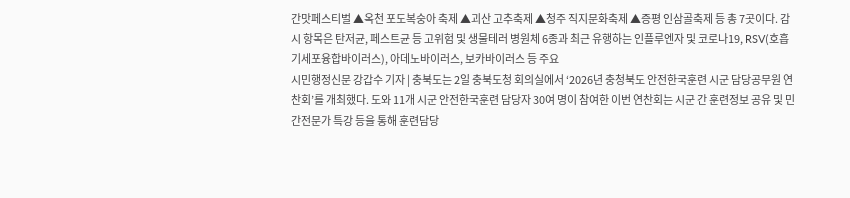간맛페스티벌 ▲옥천 포도복숭아 축제 ▲괴산 고추축제 ▲청주 직지문화축제 ▲증평 인삼골축제 등 총 7곳이다. 감시 항목은 탄저균, 페스트균 등 고위험 및 생물테러 병원체 6종과 최근 유행하는 인플루엔자 및 코로나19, RSV(호흡기세포융합바이러스), 아데노바이러스, 보카바이러스 등 주요
시민행정신문 강갑수 기자 | 충북도는 2일 충북도청 회의실에서 ‘2026년 충청북도 안전한국훈련 시군 담당공무원 연찬회’를 개최했다. 도와 11개 시군 안전한국훈련 담당자 30여 명이 참여한 이번 연찬회는 시군 간 훈련정보 공유 및 민간전문가 특강 등을 통해 훈련담당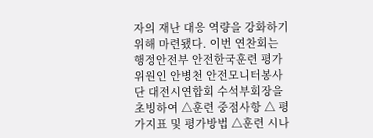자의 재난 대응 역량을 강화하기 위해 마련됐다. 이번 연찬회는 행정안전부 안전한국훈련 평가위원인 안병천 안전모니터봉사단 대전시연합회 수석부회장을 초빙하여 △훈련 중점사항 △ 평가지표 및 평가방법 △훈련 시나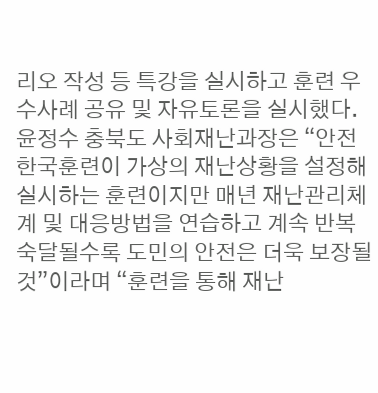리오 작성 등 특강을 실시하고 훈련 우수사례 공유 및 자유토론을 실시했다. 윤정수 충북도 사회재난과장은 “안전한국훈련이 가상의 재난상황을 설정해 실시하는 훈련이지만 매년 재난관리체계 및 대응방법을 연습하고 계속 반복 숙달될수록 도민의 안전은 더욱 보장될 것”이라며 “훈련을 통해 재난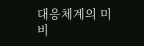대응체계의 미비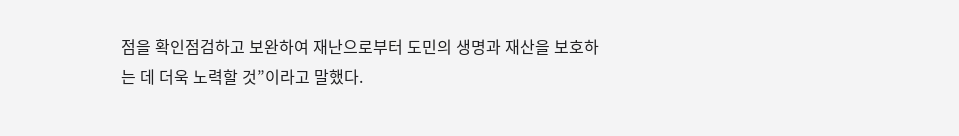점을 확인점검하고 보완하여 재난으로부터 도민의 생명과 재산을 보호하는 데 더욱 노력할 것”이라고 말했다.